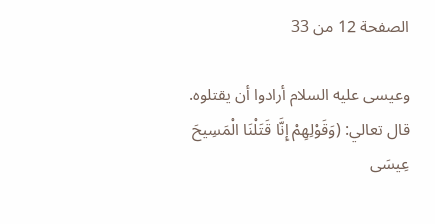الصفحة 12 من 33

وعيسى عليه السلام أرادوا أن يقتلوه. قال تعالي: (وَقَوْلِهِمْ إِنَّا قَتَلْنَا الْمَسِيحَ عِيسَى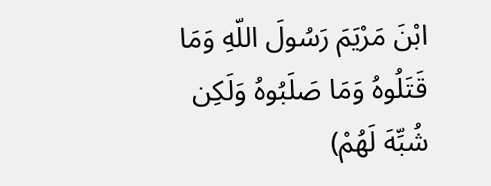ابْنَ مَرْيَمَ رَسُولَ اللّهِ وَمَا قَتَلُوهُ وَمَا صَلَبُوهُ وَلَكِن شُبِّهَ لَهُمْ)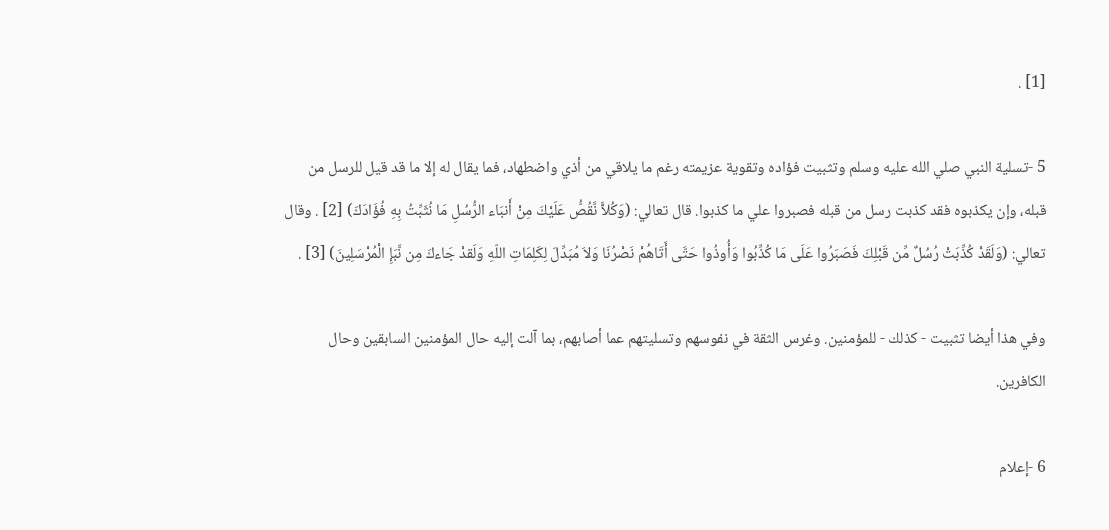[1] .

5 -تسلية النبي صلي الله عليه وسلم وتثبيت فؤاده وتقوية عزيمته رغم ما يلاقي من أذي واضطهاد، فما يقال له إلا ما قد قيل للرسل من قبله، وإن يكذبوه فقد كذبت رسل من قبله فصبروا علي ما كذبوا. قال تعالي: (وَكُلاًّ نَّقُصُّ عَلَيْكَ مِنْ أَنبَاء الرُّسُلِ مَا نُثَبِّتُ بِهِ فُؤَادَكَ) [2] . وقال تعالي: (وَلَقَدْ كُذِّبَتْ رُسُلٌ مِّن قَبْلِكَ فَصَبَرُوا عَلَى مَا كُذِّبُوا وَأُوذُوا حَتَّى أَتَاهُمْ نَصْرُنَا وَلاَ مُبَدِّلَ لِكَلِمَاتِ اللّهِ وَلَقدْ جَاءكَ مِن نَّبَإِ الْمُرْسَلِينَ) [3] .

وفي هذا أيضا تثبيت - كذلك - للمؤمنين. وغرس الثقة في نفوسهم وتسليتهم عما أصابهم، بما آلت إليه حال المؤمنين السابقين وحال الكافرين.

6 -إعلام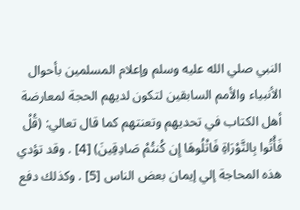النبي صلي الله عليه وسلم وإعلام المسلمين بأحوال الأنبياء والأمم السابقين لتكون لديهم الحجة لمعارضة أهل الكتاب في تحديهم وتعنتهم كما قال تعالي: (قُلْ فَأْتُوا بِالتَّوْرَاةِ فَاتْلُوهَا إِن كُنتُمْ صَادِقِينَ) [4] . وقد تؤدي هذه المحاجة إلي إيمان بعض الناس [5] . وكذلك دفع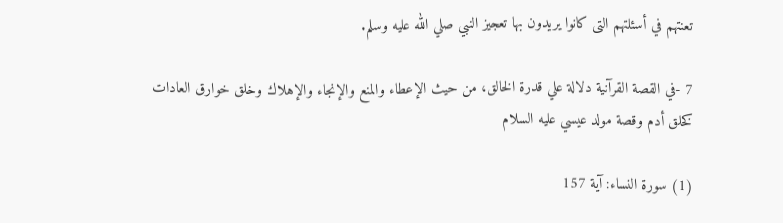تعنتهم في أسئلتهم التى كانوا يريدون بها تعجيز النبي صلي الله عليه وسلم.

7 -في القصة القرآنية دلالة علي قدرة الخالق، من حيث الإعطاء والمنع والإنجاء والإهلاك وخلق خوارق العادات كخلق أدم وقصة مولد عيسي عليه السلام

(1) سورة النساء: آية 157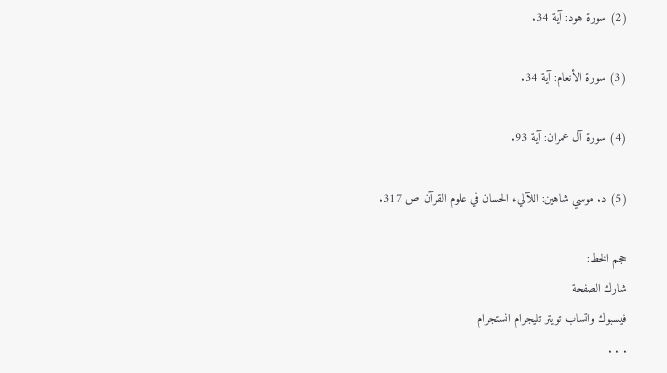(2) سورة هود: آية 34.

(3) سورة الأنعام: آية 34.

(4) سورة آل عمران: آية 93.

(5) د. موسي شاهين: اللآليء الحسان في علوم القرآن ص 317.

حجم الخط:
شارك الصفحة
فيسبوك واتساب تويتر تليجرام انستجرام
. . .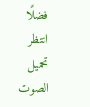فضلًا انتظر تحميل الصوت